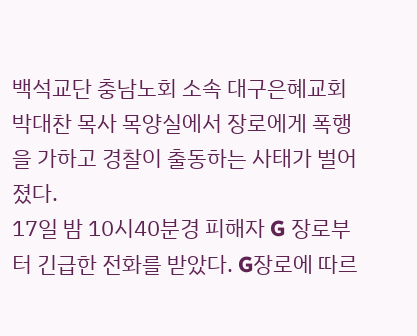백석교단 충남노회 소속 대구은혜교회 박대찬 목사 목양실에서 장로에게 폭행을 가하고 경찰이 출동하는 사태가 벌어졌다.
17일 밤 10시40분경 피해자 G 장로부터 긴급한 전화를 받았다. G장로에 따르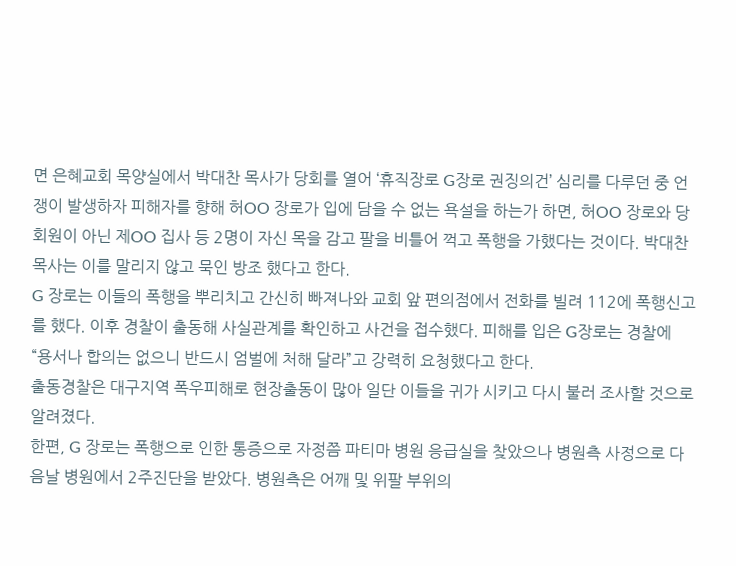면 은혜교회 목양실에서 박대찬 목사가 당회를 열어 ‘휴직장로 G장로 권징의건’ 심리를 다루던 중 언쟁이 발생하자 피해자를 향해 허OO 장로가 입에 담을 수 없는 욕설을 하는가 하면, 허OO 장로와 당회원이 아닌 제OO 집사 등 2명이 자신 목을 감고 팔을 비틀어 꺽고 폭행을 가했다는 것이다. 박대찬 목사는 이를 말리지 않고 묵인 방조 했다고 한다.
G 장로는 이들의 폭행을 뿌리치고 간신히 빠져나와 교회 앞 편의점에서 전화를 빌려 112에 폭행신고를 했다. 이후 경찰이 출동해 사실관계를 확인하고 사건을 접수했다. 피해를 입은 G장로는 경찰에 “용서나 합의는 없으니 반드시 엄벌에 처해 달라”고 강력히 요청했다고 한다.
출동경찰은 대구지역 폭우피해로 현장출동이 많아 일단 이들을 귀가 시키고 다시 불러 조사할 것으로 알려졌다.
한편, G 장로는 폭행으로 인한 통증으로 자정쯤 파티마 병원 응급실을 찾았으나 병원측 사정으로 다음날 병원에서 2주진단을 받았다. 병원측은 어깨 및 위팔 부위의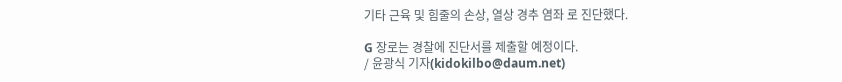기타 근육 및 힘줄의 손상, 열상 경추 염좌 로 진단했다.

G 장로는 경찰에 진단서를 제출할 예정이다.
/ 윤광식 기자(kidokilbo@daum.net)